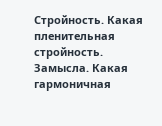Cтройность. Какая пленительная стройность. Замысла. Какая гармоничная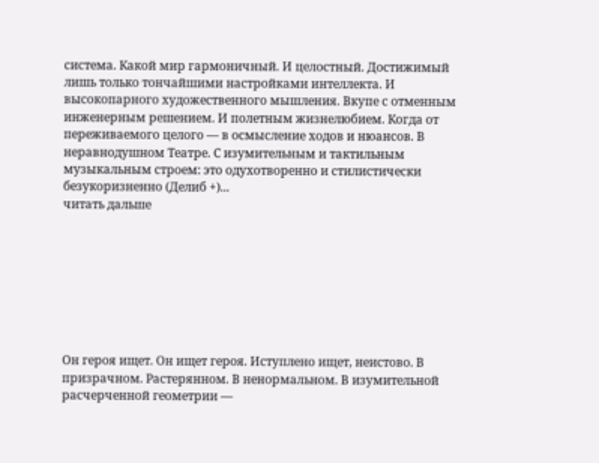система. Какой мир гармоничный. И целостный. Достижимый лишь только тончайшими настройками интеллекта. И высокопарного художественного мышления. Вкупе с отменным инженерным решением. И полетным жизнелюбием. Когда от переживаемого целого — в осмысление ходов и нюансов. В неравнодушном Театре. С изумительным и тактильным музыкальным строем: это одухотворенно и стилистически безукоризненно (Делиб +)...
читать дальше








Он героя ищет. Он ищет героя. Иступлено ищет, неистово. В призрачном. Растерянном. В ненормальном. В изумительной расчерченной геометрии —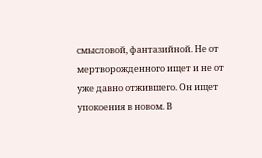смысловой, фантазийной. Не от мертворожденного ищет и не от уже давно отжившего. Он ищет упокоения в новом. В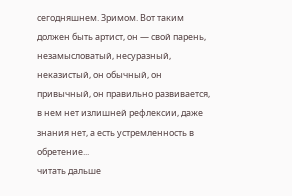сегодняшнем. Зримом. Вот таким должен быть артист, он — свой парень, незамысловатый, несуразный, неказистый, он обычный, он привычный, он правильно развивается, в нем нет излишней рефлексии, даже знания нет, а есть устремленность в обретение...
читать дальше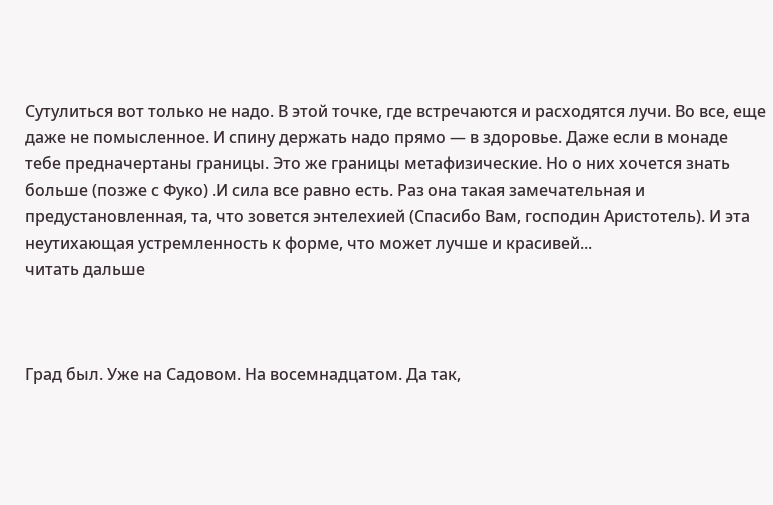Cутулиться вот только не надо. В этой точке, где встречаются и расходятся лучи. Во все, еще даже не помысленное. И спину держать надо прямо — в здоровье. Даже если в монаде тебе предначертаны границы. Это же границы метафизические. Но о них хочется знать больше (позже с Фуко) .И сила все равно есть. Раз она такая замечательная и предустановленная, та, что зовется энтелехией (Спасибо Вам, господин Аристотель). И эта неутихающая устремленность к форме, что может лучше и красивей...
читать дальше



Град был. Уже на Садовом. На восемнадцатом. Да так,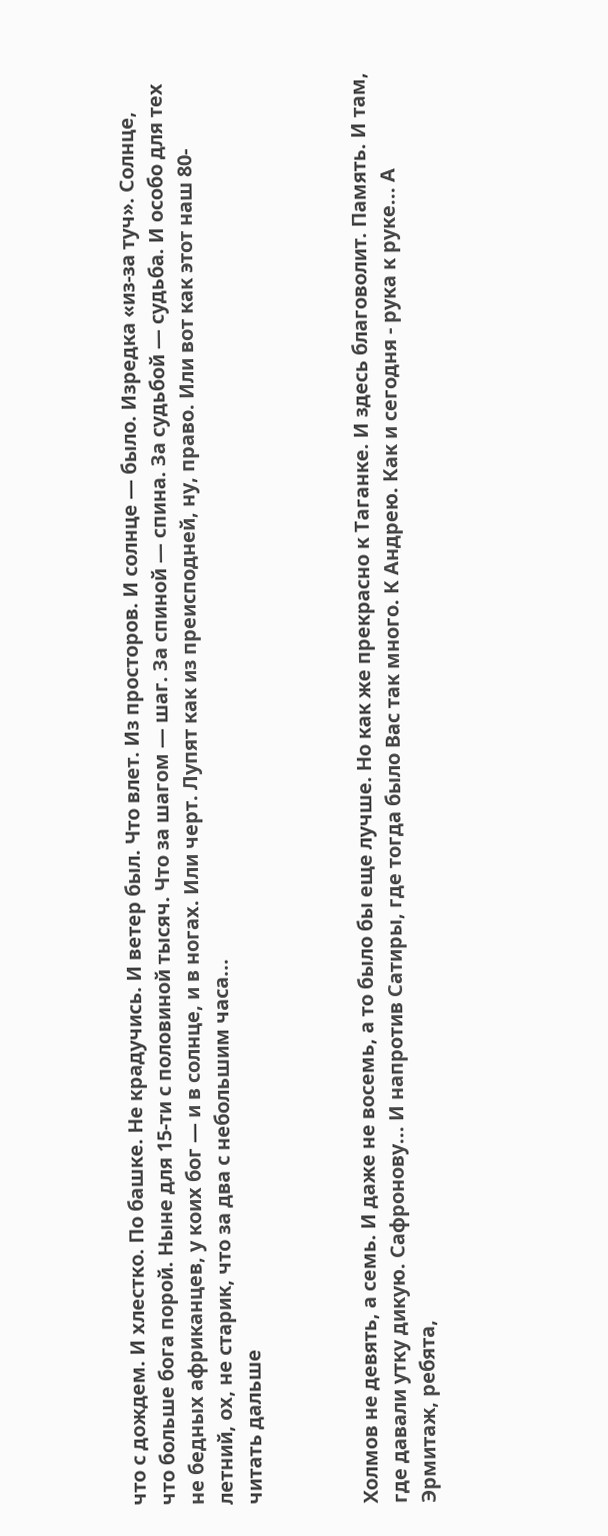что с дождем. И хлестко. По башке. Не крадучись. И ветер был. Что влет. Из просторов. И солнце — было. Изредка «из-за туч». Солнце, что больше бога порой. Ныне для 15-ти с половиной тысяч. Что за шагом — шаг. За спиной — спина. За судьбой — судьба. И особо для тех не бедных африканцев, у коих бог — и в солнце, и в ногах. Или черт. Лупят как из преисподней, ну, право. Или вот как этот наш 80-летний, ох, не старик, что за два с небольшим часа...
читать дальше



Холмов не девять, а семь. И даже не восемь, а то было бы еще лучше. Но как же прекрасно к Таганке. И здесь благоволит. Память. И там, где давали утку дикую. Cафронову... И напротив Сатиры, где тогда было Вас так много. К Андрею. Как и сегодня - рука к руке... А Эрмитаж, ребята,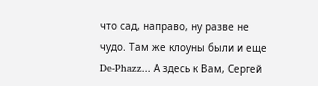что сад, направо, ну разве не чудо. Там же клоуны были и еще De-Phazz... А здесь к Вам, Сергей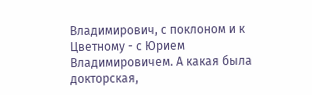Владимирович, с поклоном и к Цветному - с Юрием Владимировичем. А какая была докторская,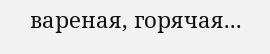вареная, горячая...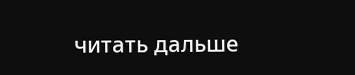читать дальше